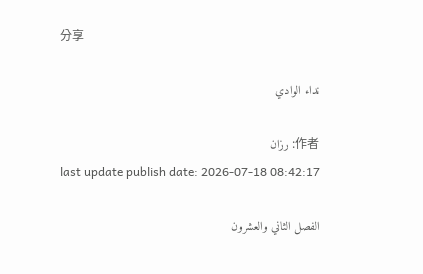分享

نداء الوادي

作者: رزان
last update publish date: 2026-07-18 08:42:17

الفصل الثاني والعشرون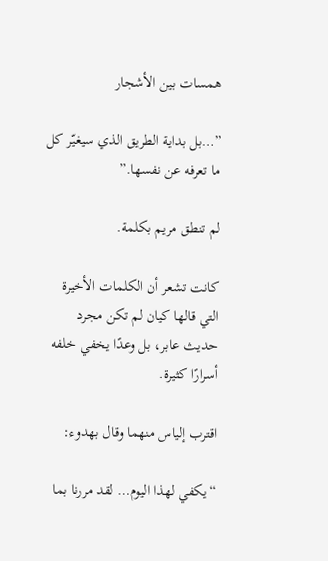همسات بين الأشجار

”…بل بداية الطريق الذي سيغيّر كل ما تعرفه عن نفسها.”

لم تنطق مريم بكلمة.

كانت تشعر أن الكلمات الأخيرة التي قالها كيان لم تكن مجرد حديث عابر، بل وعدًا يخفي خلفه أسرارًا كثيرة.

اقترب إلياس منهما وقال بهدوء:

“يكفي لهذا اليوم… لقد مررنا بما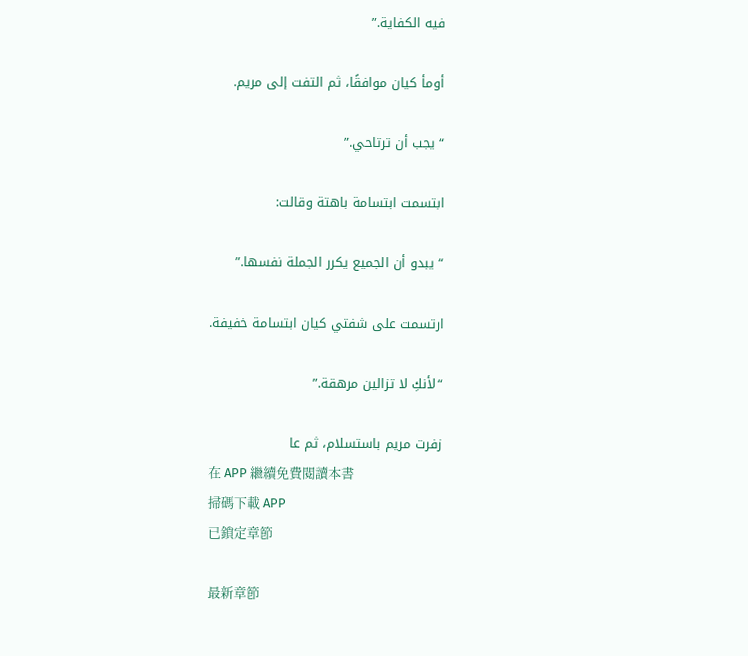فيه الكفاية.”

أومأ كيان موافقًا، ثم التفت إلى مريم.

“يجب أن ترتاحي.”

ابتسمت ابتسامة باهتة وقالت:

“يبدو أن الجميع يكرر الجملة نفسها.”

ارتسمت على شفتي كيان ابتسامة خفيفة.

“لأنكِ لا تزالين مرهقة.”

زفرت مريم باستسلام، ثم عا
在 APP 繼續免費閱讀本書
掃碼下載 APP
已鎖定章節

最新章節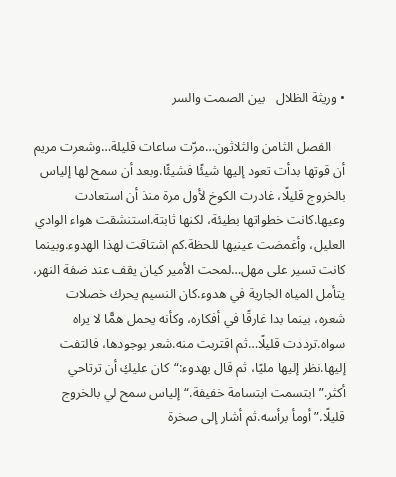• وريثة الظلال   بين الصمت والسر

    الفصل الثامن والثلاثون…مرّت ساعات قليلة…وشعرت مريم أن قوتها بدأت تعود إليها شيئًا فشيئًا.وبعد أن سمح لها إلياس بالخروج قليلًا، غادرت الكوخ لأول مرة منذ أن استعادت وعيها.كانت خطواتها بطيئة، لكنها ثابتة.استنشقت هواء الوادي العليل، وأغمضت عينيها للحظة.كم اشتاقت لهذا الهدوء.وبينما كانت تسير على مهل…لمحت الأمير كيان يقف عند ضفة النهر، يتأمل المياه الجارية في هدوء.كان النسيم يحرك خصلات شعره، بينما بدا غارقًا في أفكاره، وكأنه يحمل همًّا لا يراه سواه.ترددت قليلًا…ثم اقتربت منه.شعر بوجودها، فالتفت إليها.نظر إليها مليًا، ثم قال بهدوء:“كان عليكِ أن ترتاحي أكثر.”ابتسمت ابتسامة خفيفة.“إلياس سمح لي بالخروج قليلًا.”أومأ برأسه.ثم أشار إلى صخرة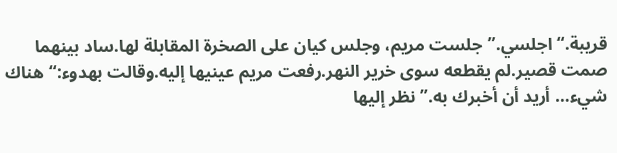قريبة.“اجلسي.”جلست مريم، وجلس كيان على الصخرة المقابلة لها.ساد بينهما صمت قصير.لم يقطعه سوى خرير النهر.رفعت مريم عينيها إليه.وقالت بهدوء:“هناك شيء… أريد أن أخبرك به.”نظر إليها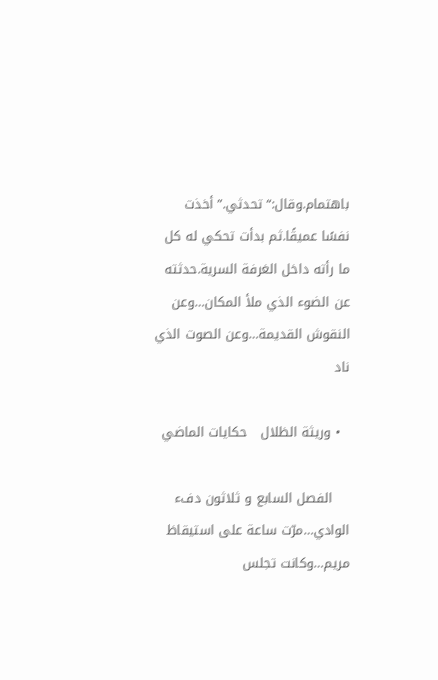باهتمام.وقال:“تحدثي.”أخذت نفسًا عميقًا.ثم بدأت تحكي له كل ما رأته داخل الغرفة السرية.حدثته عن الضوء الذي ملأ المكان…وعن النقوش القديمة…وعن الصوت الذي ناد

  • وريثة الظلال   حكايات الماضي

    الفصل السابع و ثلاثون دفء الوادي…مرّت ساعة على استيقاظ مريم…وكانت تجلس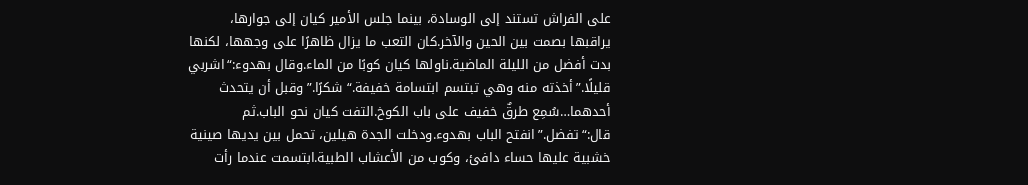على الفراش تستند إلى الوسادة، بينما جلس الأمير كيان إلى جوارها، يراقبها بصمت بين الحين والآخر.كان التعب ما يزال ظاهرًا على وجهها، لكنها بدت أفضل من الليلة الماضية.ناولها كيان كوبًا من الماء.وقال بهدوء:“اشربي قليلًا.”أخذته منه وهي تبتسم ابتسامة خفيفة.“شكرًا.”وقبل أن يتحدث أحدهما…سُمِع طرقٌ خفيف على باب الكوخ.التفت كيان نحو الباب.ثم قال:“تفضل.”انفتح الباب بهدوء.ودخلت الجدة هيلين، تحمل بين يديها صينية خشبية عليها حساء دافئ، وكوب من الأعشاب الطبية.ابتسمت عندما رأت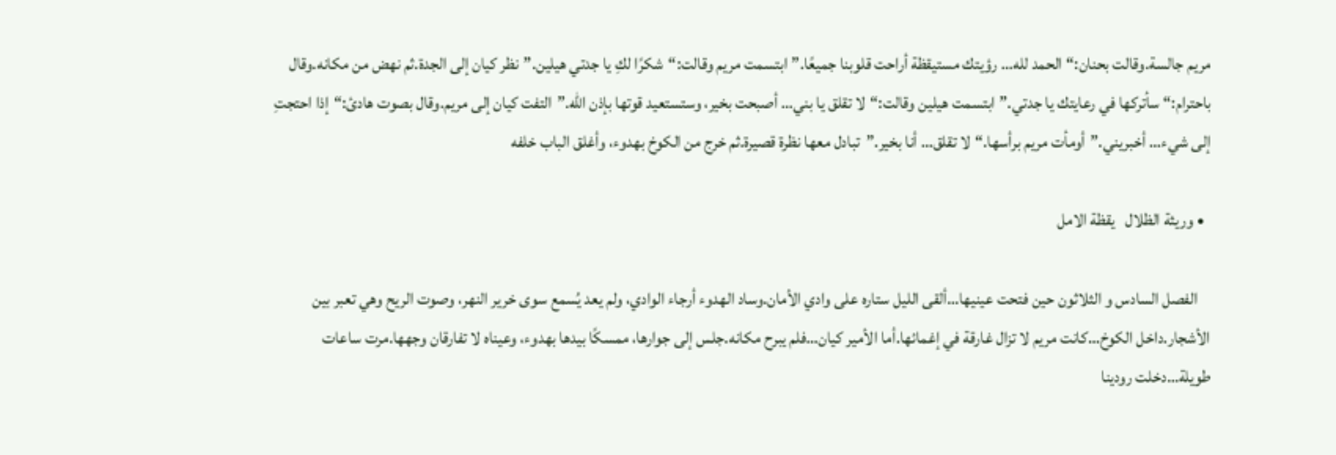مريم جالسة.وقالت بحنان:“الحمد لله… رؤيتك مستيقظة أراحت قلوبنا جميعًا.”ابتسمت مريم وقالت:“شكرًا لكِ يا جدتي هيلين.”نظر كيان إلى الجدة.ثم نهض من مكانه.وقال باحترام:“سأتركها في رعايتك يا جدتي.”ابتسمت هيلين وقالت:“لا تقلق يا بني… أصبحت بخير، وستستعيد قوتها بإذن الله.”التفت كيان إلى مريم.وقال بصوت هادئ:“إذا احتجتِ إلى شيء… أخبريني.”أومأت مريم برأسها.“لا تقلق… أنا بخير.”تبادل معها نظرة قصيرة.ثم خرج من الكوخ بهدوء، وأغلق الباب خلفه

  • وريثة الظلال   يقظة الامل

    الفصل السادس و الثلاثون حين فتحت عينيها…ألقى الليل ستاره على وادي الأمان.وساد الهدوء أرجاء الوادي، ولم يعد يُسمع سوى خرير النهر، وصوت الريح وهي تعبر بين الأشجار.داخل الكوخ…كانت مريم لا تزال غارقة في إغمائها.أما الأمير كيان…فلم يبرح مكانه.جلس إلى جوارها، ممسكًا بيدها بهدوء، وعيناه لا تفارقان وجهها.مرت ساعات طويلة…دخلت رودينا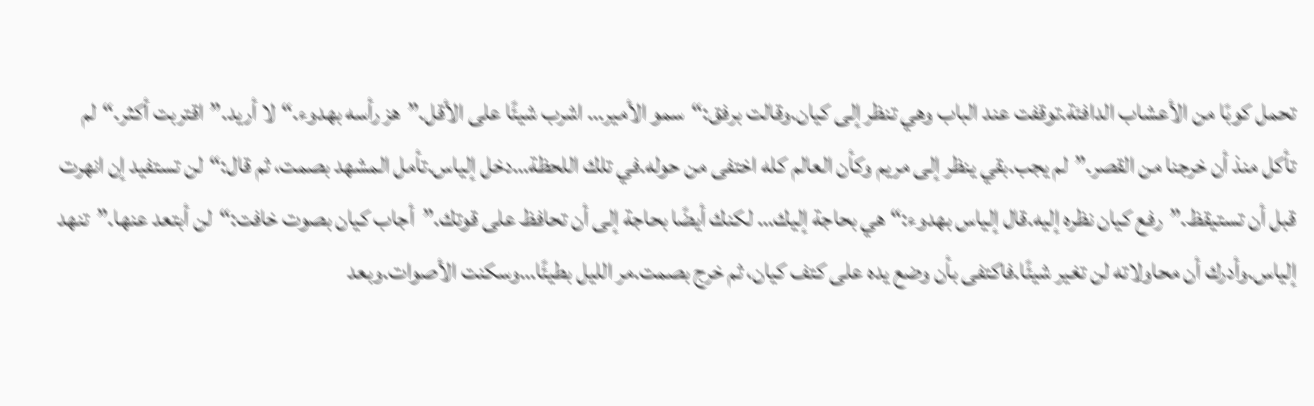تحمل كوبًا من الأعشاب الدافئة.توقفت عند الباب وهي تنظر إلى كيان.وقالت برفق:“سمو الأمير… اشرب شيئًا على الأقل.”هز رأسه بهدوء.“لا أريد.”اقتربت أكثر.“لم تأكل منذ أن خرجنا من القصر.”لم يجب.بقي ينظر إلى مريم وكأن العالم كله اختفى من حوله.في تلك اللحظة…دخل إلياس.تأمل المشهد بصمت، ثم قال:“لن تستفيد إن انهرت قبل أن تستيقظ.”رفع كيان نظره إليه.قال إلياس بهدوء:“هي بحاجة إليك… لكنك أيضًا بحاجة إلى أن تحافظ على قوتك.”أجاب كيان بصوت خافت:“لن أبتعد عنها.”تنهد إلياس.وأدرك أن محاولاته لن تغير شيئًا.فاكتفى بأن وضع يده على كتف كيان، ثم خرج بصمت.مر الليل بطيئًا…وسكنت الأصوات.وبعد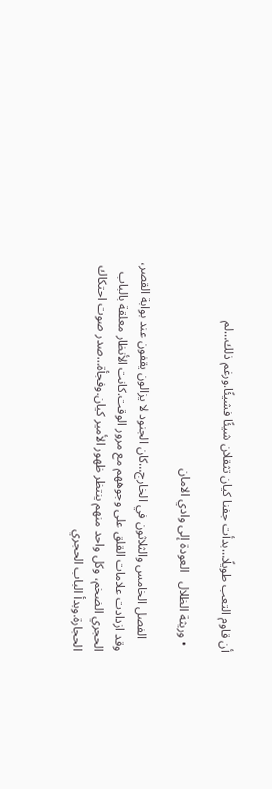أن قاوم التعب طويلًا…بدأت جفنا كيان تثقلان شيئًا فشيئًا.ورغم ذلك…لم

  • وريثة الظلال   العودة إلى وادي الامان

    الفصل الخامس والثلاثون في الخارج…كان الجنود لا يزالون يقفون عند بوابة القصر، وقد ازدادت علامات القلق على وجوههم مع مرور الوقت.كانت الأنظار معلقة بالباب الحجري الضخم، وكل واحد منهم ينتظر ظهور الأمير كيان.وفجأة…صدر صوت احتكاك الحجارة.وبدأ الباب الحجري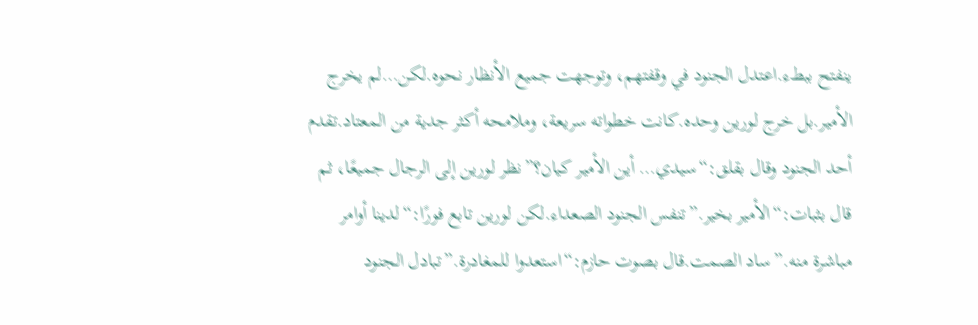ينفتح ببطء.اعتدل الجنود في وقفتهم، وتوجهت جميع الأنظار نحوه.لكن…لم يخرج الأمير.بل خرج لورين وحده.كانت خطواته سريعة، وملامحه أكثر جدية من المعتاد.تقدم أحد الجنود وقال بقلق:“سيدي… أين الأمير كيان؟”نظر لورين إلى الرجال جميعًا، ثم قال بثبات:“الأمير بخير.”تنفس الجنود الصعداء.لكن لورين تابع فورًا:“لدينا أوامر مباشرة منه.”ساد الصمت.قال بصوت حازم:“استعدوا للمغادرة.”تبادل الجنود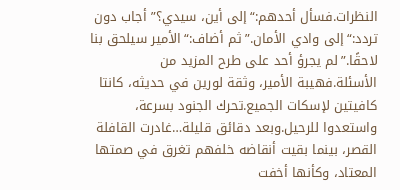النظرات.فسأل أحدهم:“إلى أين، سيدي؟”أجاب دون تردد:“إلى وادي الأمان.”ثم أضاف:“الأمير سيلحق بنا لاحقًا.”لم يجرؤ أحد على طرح المزيد من الأسئلة.فهيبة الأمير، وثقة لورين في حديثه، كانتا كافيتين لإسكات الجميع.تحرك الجنود بسرعة، واستعدوا للرحيل.وبعد دقائق قليلة…غادرت القافلة القصر، بينما بقيت أنقاضه خلفهم تغرق في صمتها المعتاد، وكأنها أخفت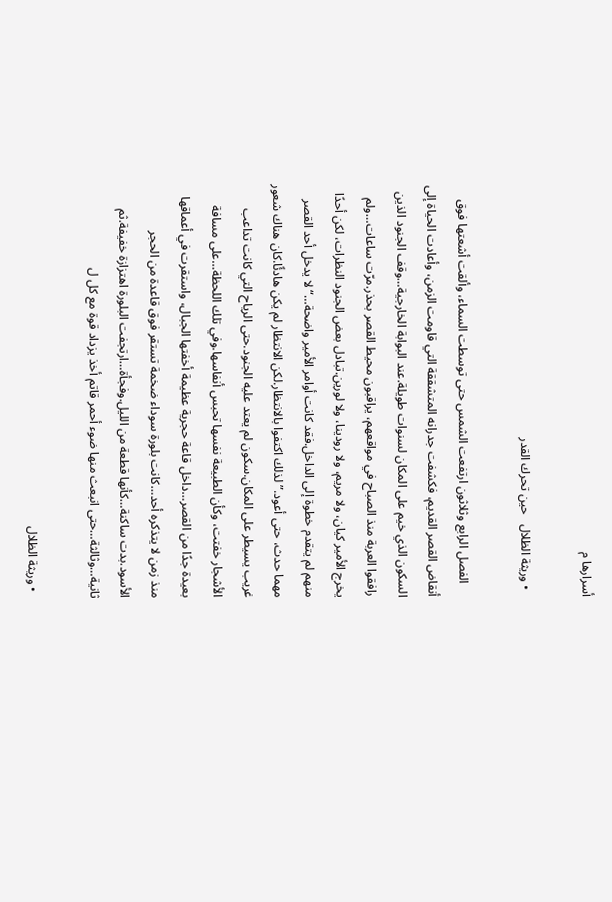أسرارها م

  • وريثة الظلال   حين تحرك القدر

    الفصل الرابع وثلاثون ارتفعت الشمس حتى توسطت السماء، وألقت أشعتها فوق أنقاض القصر القديم، فكشفت جدرانه المتشققة التي قاومت الزمن، وأعادت الحياة إلى السكون الذي خيم على المكان لسنوات طويلة.عند البوابة الخارجية…وقف الجنود الذين رافقوا العربة منذ الصباح في مواقعهم، يراقبون محيط القصر بحذر.مرّت ساعات…ولم يخرج الأمير كيان، ولا مريم، ولا رودينا، ولا لورين.تبادل بعض الجنود النظرات، لكن أحدًا منهم لم يتقدم خطوة إلى الداخل.فقد كانت أوامر الأمير واضحة…“لا يدخل أحد القصر مهما حدث، حتى أعود.”لذلك اكتفوا بالانتظار.لكن الانتظار لم يكن هادئًا.كان هناك شعور غريب يسيطر على المكان.سكون لم يعتد عليه الجنود.حتى الرياح التي كانت تداعب الأشجار خفتت، وكأن الطبيعة نفسها تحبس أنفاسها.وفي تلك اللحظة…على مسافة بعيدة جدًا من القصر…داخل قاعة حجرية عظيمة أخفتها الجبال، واستقرت في أعماقها منذ زمن لا يتذكره أحد…كانت بلورة سوداء ضخمة تستقر فوق قاعدة من الحجر الأسود.بدت ساكنة…كأنها قطعة من الليل.وفجأة…ارتجفت البلورة اهتزازة خفيفة.ثم ثانية…وثالثة…حتى انبعث منها ضوء أحمر قاتم أخذ يزداد قوة مع كل ل

  • وريثة الظلال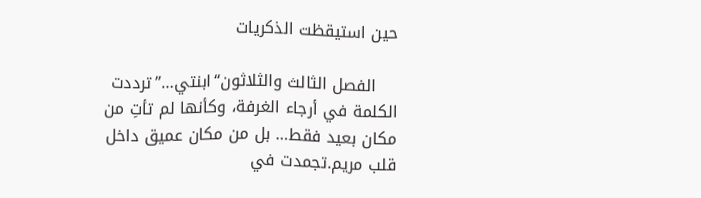حين استيقظت الذكريات

    الفصل الثالث والثلاثون“ابنتي…”ترددت الكلمة في أرجاء الغرفة، وكأنها لم تأتِ من مكان بعيد فقط… بل من مكان عميق داخل قلب مريم.تجمدت في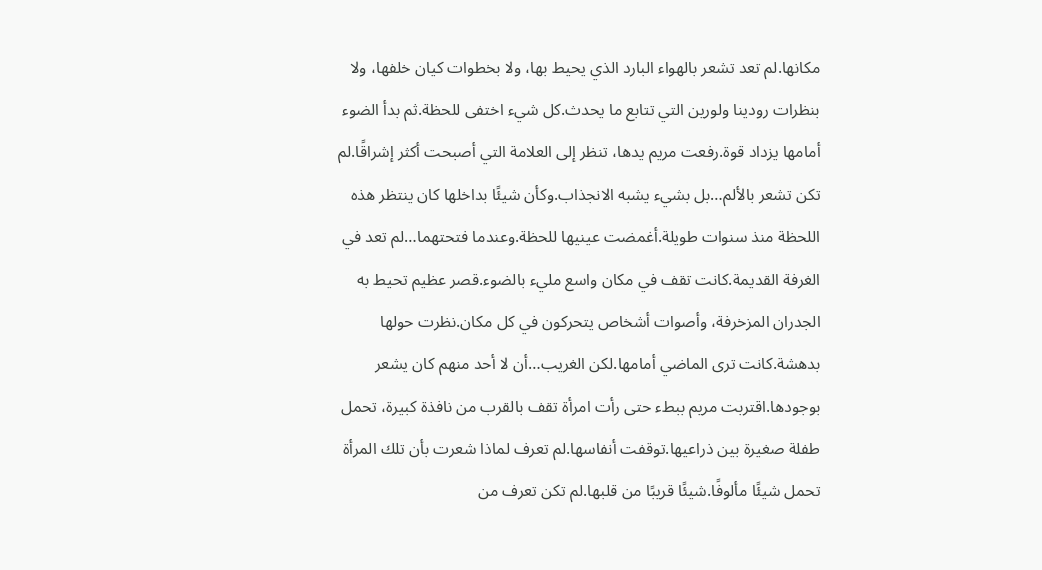مكانها.لم تعد تشعر بالهواء البارد الذي يحيط بها، ولا بخطوات كيان خلفها، ولا بنظرات رودينا ولورين التي تتابع ما يحدث.كل شيء اختفى للحظة.ثم بدأ الضوء أمامها يزداد قوة.رفعت مريم يدها، تنظر إلى العلامة التي أصبحت أكثر إشراقًا.لم تكن تشعر بالألم…بل بشيء يشبه الانجذاب.وكأن شيئًا بداخلها كان ينتظر هذه اللحظة منذ سنوات طويلة.أغمضت عينيها للحظة.وعندما فتحتهما…لم تعد في الغرفة القديمة.كانت تقف في مكان واسع مليء بالضوء.قصر عظيم تحيط به الجدران المزخرفة، وأصوات أشخاص يتحركون في كل مكان.نظرت حولها بدهشة.كانت ترى الماضي أمامها.لكن الغريب…أن لا أحد منهم كان يشعر بوجودها.اقتربت مريم ببطء حتى رأت امرأة تقف بالقرب من نافذة كبيرة، تحمل طفلة صغيرة بين ذراعيها.توقفت أنفاسها.لم تعرف لماذا شعرت بأن تلك المرأة تحمل شيئًا مألوفًا.شيئًا قريبًا من قلبها.لم تكن تعرف من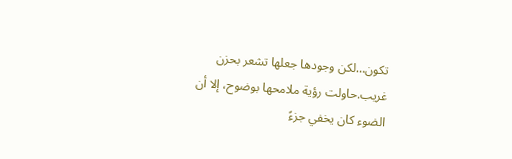تكون…لكن وجودها جعلها تشعر بحزن غريب.حاولت رؤية ملامحها بوضوح، إلا أن الضوء كان يخفي جزءً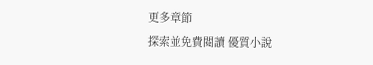更多章節
探索並免費閱讀 優質小說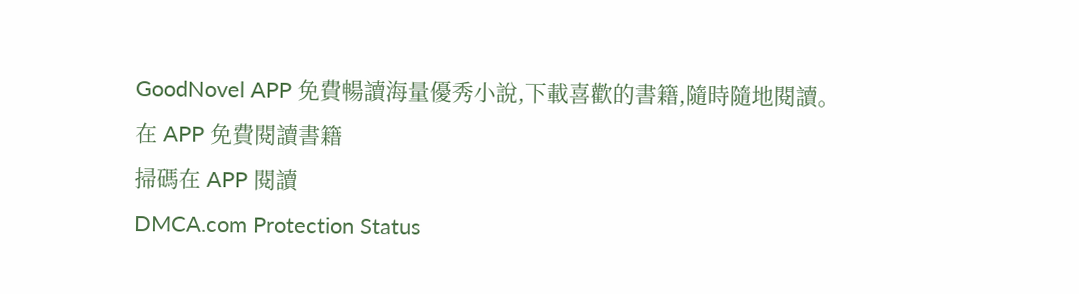GoodNovel APP 免費暢讀海量優秀小說,下載喜歡的書籍,隨時隨地閱讀。
在 APP 免費閱讀書籍
掃碼在 APP 閱讀
DMCA.com Protection Status